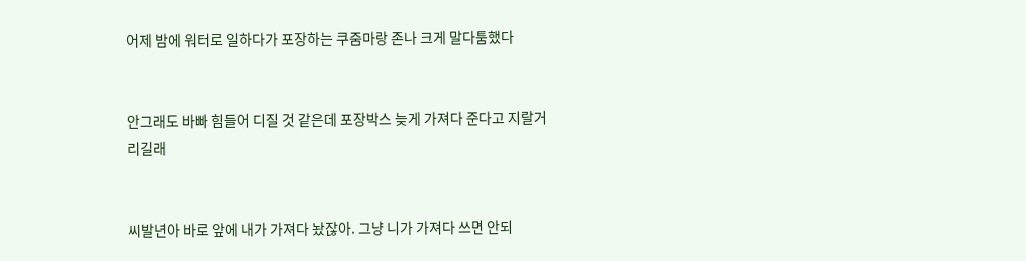어제 밤에 워터로 일하다가 포장하는 쿠줌마랑 존나 크게 말다툼했다


안그래도 바빠 힘들어 디질 것 같은데 포장박스 늦게 가져다 준다고 지랄거리길래


씨발년아 바로 앞에 내가 가져다 놨잖아. 그냥 니가 가져다 쓰면 안되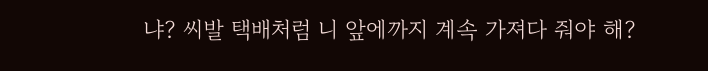냐? 씨발 택배처럼 니 앞에까지 계속 가져다 줘야 해?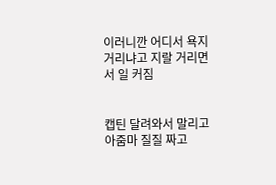이러니깐 어디서 욕지거리냐고 지랄 거리면서 일 커짐


캡틴 달려와서 말리고 아줌마 질질 짜고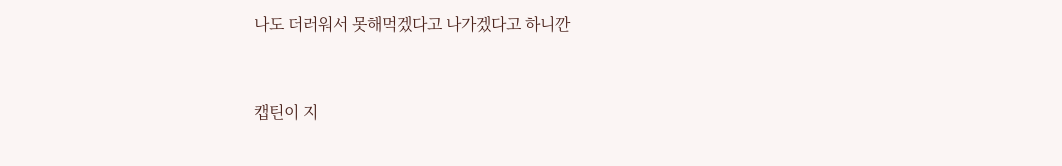나도 더러워서 못해먹겠다고 나가겠다고 하니깐


캡틴이 지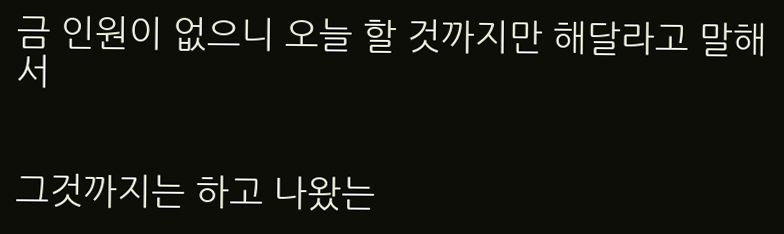금 인원이 없으니 오늘 할 것까지만 해달라고 말해서


그것까지는 하고 나왔는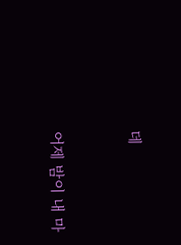데


어제 밤이 내 마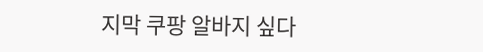지막 쿠팡 알바지 싶다